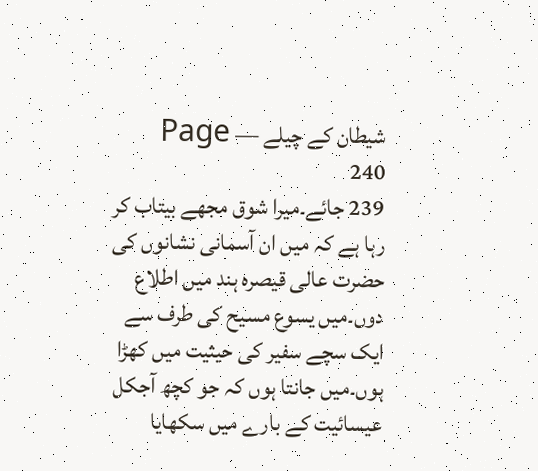شیطان کے چیلے — Page 240
239 جائے۔میرا شوق مجھے بیتاب کر رہا ہے کہ میں ان آسمانی نشانوں کی حضرت عالی قیصرہ ہند میں اطلاع دوں۔میں یسوع مسیح کی طرف سے ایک سچے سفیر کی حیثیت میں کھڑا ہوں۔میں جانتا ہوں کہ جو کچھ آجکل عیسائیت کے بارے میں سکھایا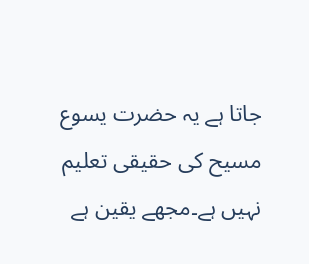جاتا ہے یہ حضرت یسوع مسیح کی حقیقی تعلیم نہیں ہے۔مجھے یقین ہے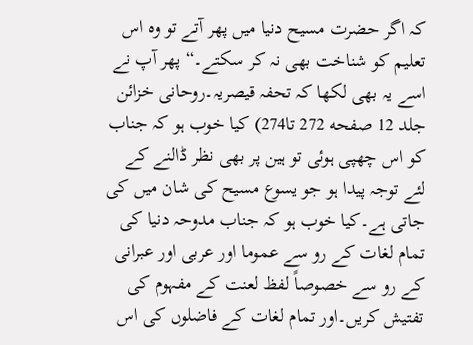کہ اگر حضرت مسیح دنیا میں پھر آتے تو وہ اس تعلیم کو شناخت بھی نہ کر سکتے۔“ پھر آپ نے اسے یہ بھی لکھا کہ تحفہ قیصریہ۔روحانی خزائن جلد 12 صفحه 272 تا274) کیا خوب ہو کہ جناب کو اس چھپی ہوئی تو ہین پر بھی نظر ڈالنے کے لئے توجہ پیدا ہو جو یسوع مسیح کی شان میں کی جاتی ہے۔کیا خوب ہو کہ جناب مدوحہ دنیا کی تمام لغات کے رو سے عموما اور عربی اور عبرانی کے رو سے خصوصاً لفظ لعنت کے مفہوم کی تفتیش کریں۔اور تمام لغات کے فاضلوں کی اس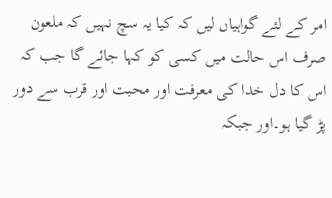امر کے لئے گواہیاں لیں کہ کیا یہ سچ نہیں کہ ملعون صرف اس حالت میں کسی کو کہا جائے گا جب کہ اس کا دل خدا کی معرفت اور محبت اور قرب سے دور پڑ گیا ہو۔اور جبکہ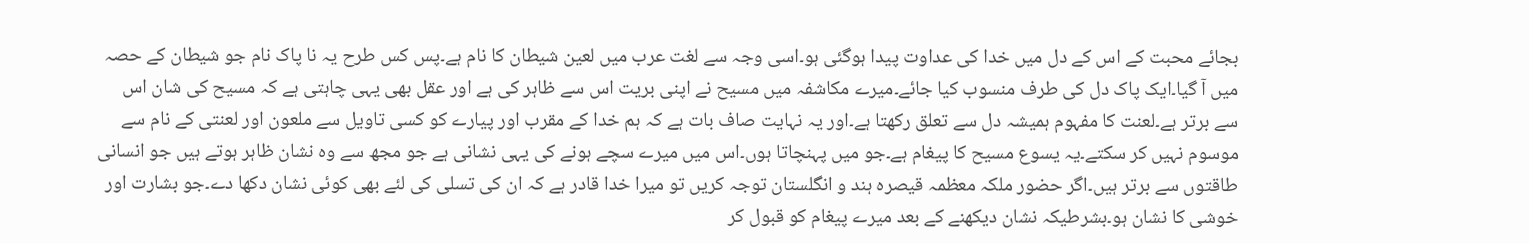بجائے محبت کے اس کے دل میں خدا کی عداوت پیدا ہوگئی ہو۔اسی وجہ سے لغت عرب میں لعین شیطان کا نام ہے۔پس کس طرح یہ نا پاک نام جو شیطان کے حصہ میں آ گیا۔ایک پاک دل کی طرف منسوب کیا جائے۔میرے مکاشفہ میں مسیح نے اپنی بریت اس سے ظاہر کی ہے اور عقل بھی یہی چاہتی ہے کہ مسیح کی شان اس سے برتر ہے۔لعنت کا مفہوم ہمیشہ دل سے تعلق رکھتا ہے۔اور یہ نہایت صاف بات ہے کہ ہم خدا کے مقرب اور پیارے کو کسی تاویل سے ملعون اور لعنتی کے نام سے موسوم نہیں کر سکتے۔یہ یسوع مسیح کا پیغام ہے۔جو میں پہنچاتا ہوں۔اس میں میرے سچے ہونے کی یہی نشانی ہے جو مجھ سے وہ نشان ظاہر ہوتے ہیں جو انسانی طاقتوں سے برتر ہیں۔اگر حضور ملکہ معظمہ قیصرہ ہند و انگلستان توجہ کریں تو میرا خدا قادر ہے کہ ان کی تسلی کی لئے بھی کوئی نشان دکھا دے۔جو بشارت اور خوشی کا نشان ہو۔بشرطیکہ نشان دیکھنے کے بعد میرے پیغام کو قبول کر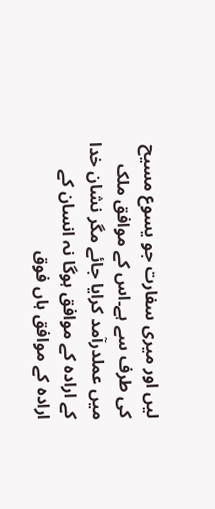لیں اور میری سفارت جو یسوع مسیح کی طرف سے ہے۔اس کے موافق ملک میں عملدرآمد کرایا جائے مگر نشان خدا کے ارادہ کے موافق ہوگا نہ انسان کے ارادہ کے موافق ہاں فوق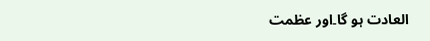العادت ہو گا۔اور عظمت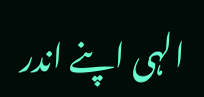الہی اپنے اندر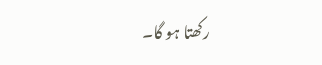رکھتا ہو گا۔